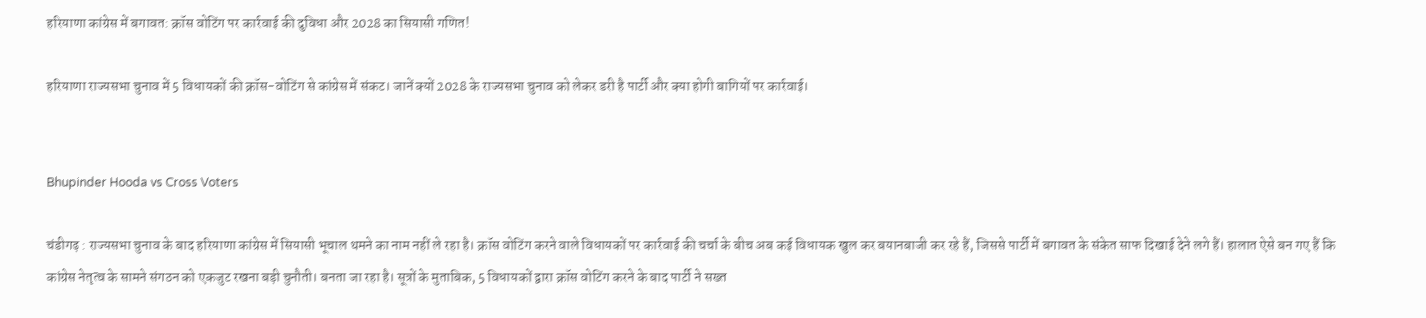हरियाणा कांग्रेस में बगावत: क्रॉस वोटिंग पर कार्रवाई की दुविधा और 2028 का सियासी गणित!

हरियाणा राज्यसभा चुनाव में 5 विधायकों की क्रॉस-वोटिंग से कांग्रेस में संकट। जानें क्यों 2028 के राज्यसभा चुनाव को लेकर डरी है पार्टी और क्या होगी बागियों पर कार्रवाई।


Bhupinder Hooda vs Cross Voters

चंडीगढ़ : राज्यसभा चुनाव के बाद हरियाणा कांग्रेस में सियासी भूचाल थमने का नाम नहीं ले रहा है। क्रॉस वोटिंग करने वाले विधायकों पर कार्रवाई की चर्चा के बीच अब कई विधायक खुल कर बयानबाजी कर रहे हैं, जिससे पार्टी में बगावत के संकेत साफ दिखाई देने लगे हैं। हालात ऐसे बन गए हैं कि कांग्रेस नेतृत्व के सामने संगठन को एकजुट रखना बड़ी चुनौती। बनता जा रहा है। सूत्रों के मुताबिक, 5 विधायकों द्वारा क्रॉस वोटिंग करने के बाद पार्टी ने सख्त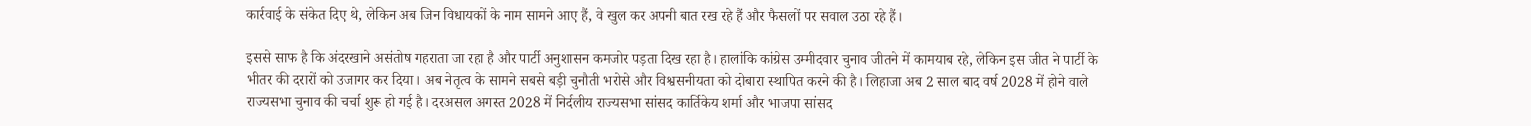कार्रवाई के संकेत दिए थे, लेकिन अब जिन विधायकों के नाम सामने आए हैं, वे खुल कर अपनी बात रख रहे हैं और फैसलों पर सवाल उठा रहे हैं।

इससे साफ है कि अंदरखाने असंतोष गहराता जा रहा है और पार्टी अनुशासन कमजोर पड़ता दिख रहा है। हालांकि कांग्रेस उम्मीदवार चुनाव जीतने में कामयाब रहे, लेकिन इस जीत ने पार्टी के भीतर की दरारों को उजागर कर दिया। अब नेतृत्व के सामने सबसे बड़ी चुनौती भरोसे और विश्वसनीयता को दोबारा स्थापित करने की है। लिहाजा अब 2 साल बाद वर्ष 2028 में होने वाले राज्यसभा चुनाव की चर्चा शुरू हो गई है। दरअसल अगस्त 2028 में निर्दलीय राज्यसभा सांसद कार्तिकेय शर्मा और भाजपा सांसद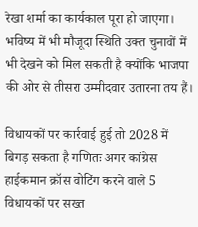रेखा शर्मा का कार्यकाल पूरा हो जाएगा। भविष्य में भी मौजूदा स्थिति उक्त चुनावों में भी देखने को मिल सकती है क्योंकि भाजपा की ओर से तीसरा उम्मीदवार उतारना तय हैं।

विधायकों पर कार्रवाई हुई तो 2028 में बिगड़ सकता है गणितः अगर कांग्रेस हाईकमान क्रॉस वोटिंग करने वाले 5 विधायकों पर सख्त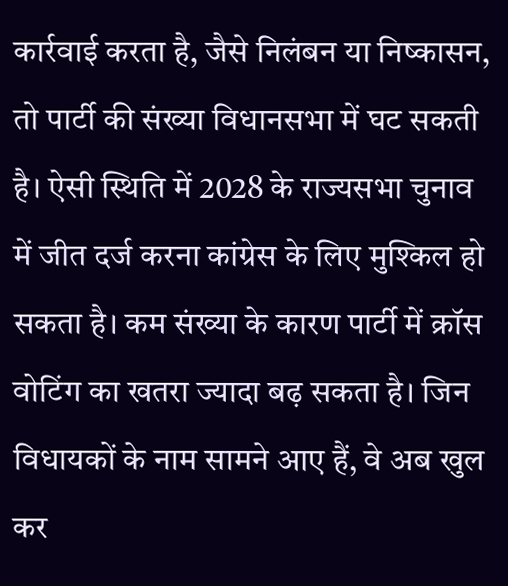कार्रवाई करता है, जैसे निलंबन या निष्कासन, तो पार्टी की संख्या विधानसभा में घट सकती है। ऐसी स्थिति में 2028 के राज्यसभा चुनाव में जीत दर्ज करना कांग्रेस के लिए मुश्किल हो सकता है। कम संख्या के कारण पार्टी में क्रॉस वोटिंग का खतरा ज्यादा बढ़ सकता है। जिन विधायकों के नाम सामने आए हैं, वे अब खुल कर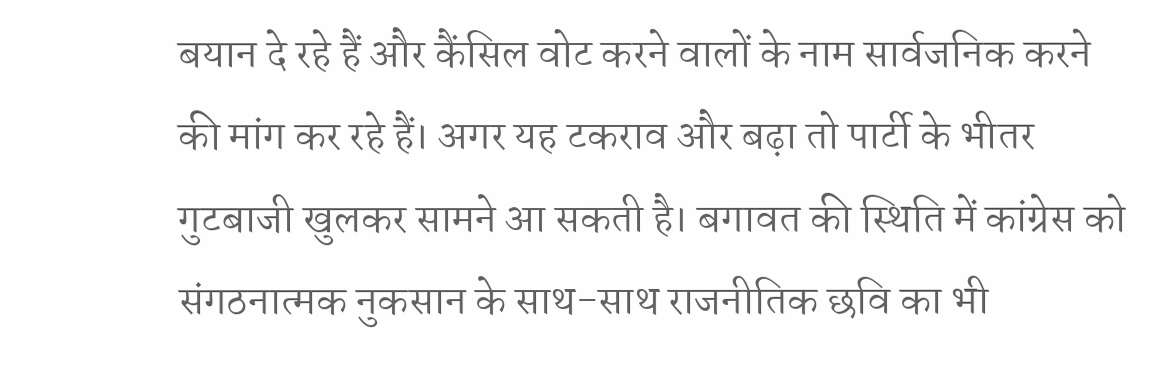बयान दे रहे हैं और कैंसिल वोट करने वालों के नाम सार्वजनिक करने की मांग कर रहे हैं। अगर यह टकराव और बढ़ा तो पार्टी के भीतर गुटबाजी खुलकर सामने आ सकती है। बगावत की स्थिति में कांग्रेस को संगठनात्मक नुकसान के साथ-साथ राजनीतिक छवि का भी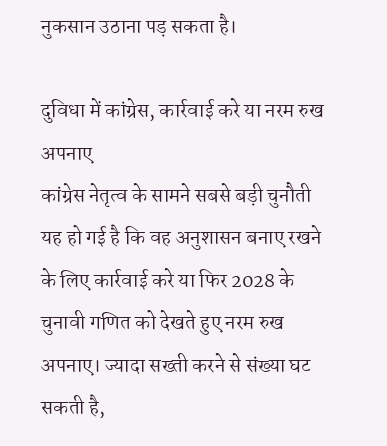नुकसान उठाना पड़ सकता है।

दुविधा में कांग्रेस, कार्रवाई करे या नरम रुख अपनाए
कांग्रेस नेतृत्व के सामने सबसे बड़ी चुनौती यह हो गई है कि वह अनुशासन बनाए रखने के लिए कार्रवाई करे या फिर 2028 के चुनावी गणित को देखते हुए नरम रुख अपनाए। ज्यादा सख्ती करने से संख्या घट सकती है,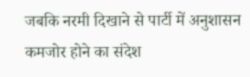जबकि नरमी दिखाने से पार्टी में अनुशासन कमजोर होने का संदेश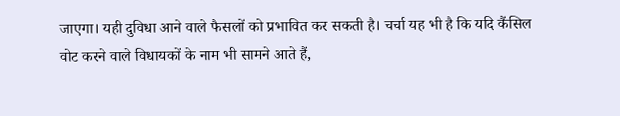जाएगा। यही दुविधा आने वाले फैसलों को प्रभावित कर सकती है। चर्चा यह भी है कि यदि कैंसिल वोट करने वाले विधायकों के नाम भी सामने आते हैं,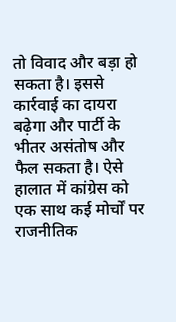तो विवाद और बड़ा हो सकता है। इससे कार्रवाई का दायरा बढ़ेगा और पार्टी के भीतर असंतोष और फैल सकता है। ऐसे हालात में कांग्रेस को एक साथ कई मोर्चों पर राजनीतिक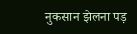नुकसान झेलना पड़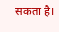सकता है।